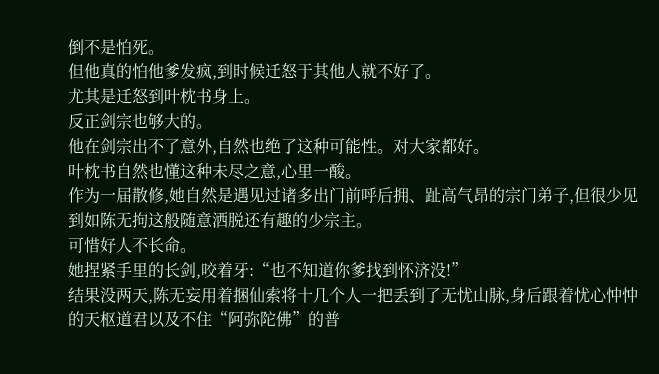倒不是怕死。
但他真的怕他爹发疯,到时候迁怒于其他人就不好了。
尤其是迁怒到叶枕书身上。
反正剑宗也够大的。
他在剑宗出不了意外,自然也绝了这种可能性。对大家都好。
叶枕书自然也懂这种未尽之意,心里一酸。
作为一届散修,她自然是遇见过诸多出门前呼后拥、趾高气昂的宗门弟子,但很少见到如陈无拘这般随意洒脱还有趣的少宗主。
可惜好人不长命。
她捏紧手里的长剑,咬着牙:“也不知道你爹找到怀济没!”
结果没两天,陈无妄用着捆仙索将十几个人一把丢到了无忧山脉,身后跟着忧心忡忡的天枢道君以及不住“阿弥陀佛”的普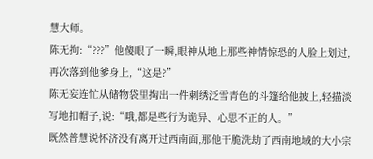慧大师。
陈无拘:“???”他傻眼了一瞬,眼神从地上那些神情惊恐的人脸上划过,再次落到他爹身上,“这是?”
陈无妄连忙从储物袋里掏出一件刺绣泛雪青色的斗篷给他披上,轻描淡写地扣帽子,说:“哦,都是些行为诡异、心思不正的人。”
既然普慧说怀济没有离开过西南面,那他干脆洗劫了西南地域的大小宗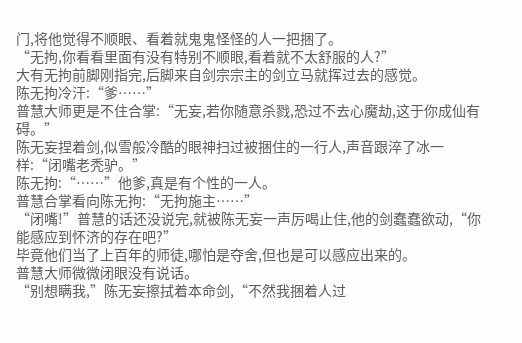门,将他觉得不顺眼、看着就鬼鬼怪怪的人一把捆了。
“无拘,你看看里面有没有特别不顺眼,看着就不太舒服的人?”
大有无拘前脚刚指完,后脚来自剑宗宗主的剑立马就挥过去的感觉。
陈无拘冷汗:“爹……”
普慧大师更是不住合掌:“无妄,若你随意杀戮,恐过不去心魔劫,这于你成仙有碍。”
陈无妄捏着剑,似雪般冷酷的眼神扫过被捆住的一行人,声音跟淬了冰一样:“闭嘴老秃驴。”
陈无拘:“……”他爹,真是有个性的一人。
普慧合掌看向陈无拘:“无拘施主……”
“闭嘴!”普慧的话还没说完,就被陈无妄一声厉喝止住,他的剑蠢蠢欲动,“你能感应到怀济的存在吧?”
毕竟他们当了上百年的师徒,哪怕是夺舍,但也是可以感应出来的。
普慧大师微微闭眼没有说话。
“别想瞒我,”陈无妄擦拭着本命剑,“不然我捆着人过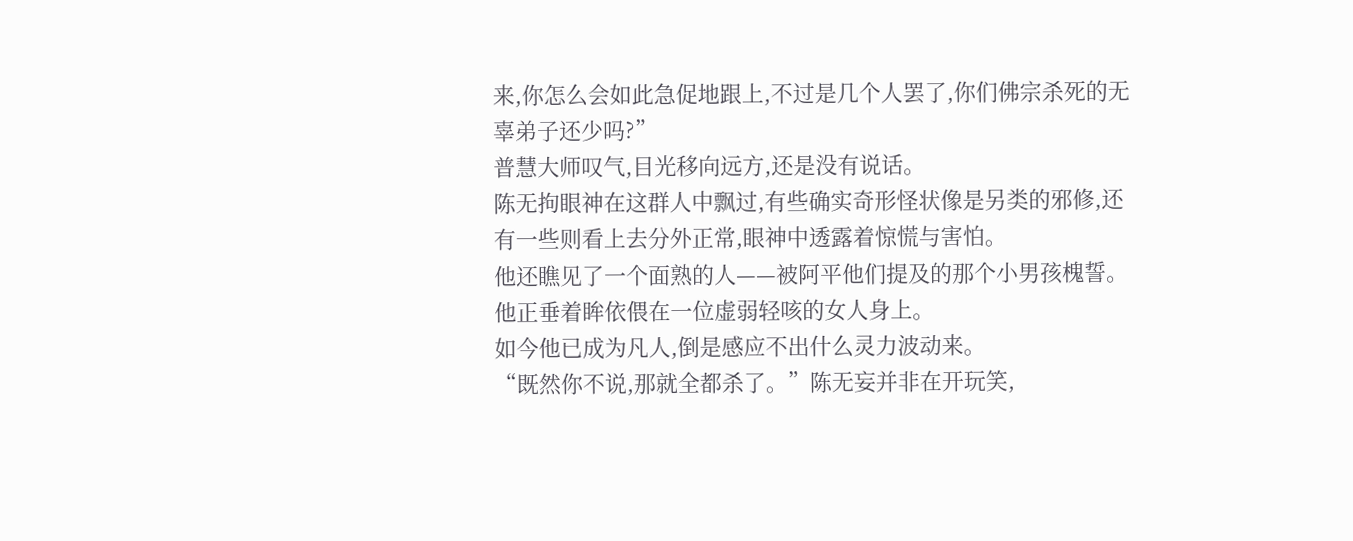来,你怎么会如此急促地跟上,不过是几个人罢了,你们佛宗杀死的无辜弟子还少吗?”
普慧大师叹气,目光移向远方,还是没有说话。
陈无拘眼神在这群人中飘过,有些确实奇形怪状像是另类的邪修,还有一些则看上去分外正常,眼神中透露着惊慌与害怕。
他还瞧见了一个面熟的人——被阿平他们提及的那个小男孩槐誓。他正垂着眸依偎在一位虚弱轻咳的女人身上。
如今他已成为凡人,倒是感应不出什么灵力波动来。
“既然你不说,那就全都杀了。”陈无妄并非在开玩笑,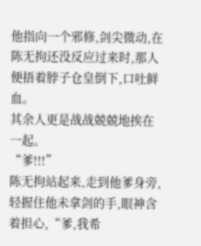他指向一个邪修,剑尖微动,在陈无拘还没反应过来时,那人便捂着脖子仓皇倒下,口吐鲜血。
其余人更是战战兢兢地挨在一起。
“爹!!!”
陈无拘站起来,走到他爹身旁,轻握住他未拿剑的手,眼神含着担心,“爹,我希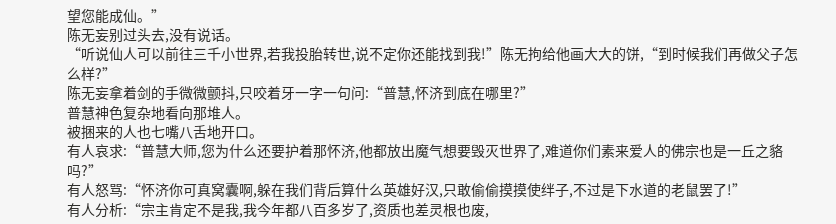望您能成仙。”
陈无妄别过头去,没有说话。
“听说仙人可以前往三千小世界,若我投胎转世,说不定你还能找到我!”陈无拘给他画大大的饼,“到时候我们再做父子怎么样?”
陈无妄拿着剑的手微微颤抖,只咬着牙一字一句问:“普慧,怀济到底在哪里?”
普慧神色复杂地看向那堆人。
被捆来的人也七嘴八舌地开口。
有人哀求:“普慧大师,您为什么还要护着那怀济,他都放出魔气想要毁灭世界了,难道你们素来爱人的佛宗也是一丘之貉吗?”
有人怒骂:“怀济你可真窝囊啊,躲在我们背后算什么英雄好汉,只敢偷偷摸摸使绊子,不过是下水道的老鼠罢了!”
有人分析:“宗主肯定不是我,我今年都八百多岁了,资质也差灵根也废,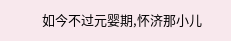如今不过元婴期,怀济那小儿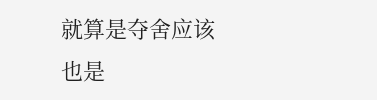就算是夺舍应该也是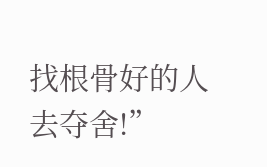找根骨好的人去夺舍!”